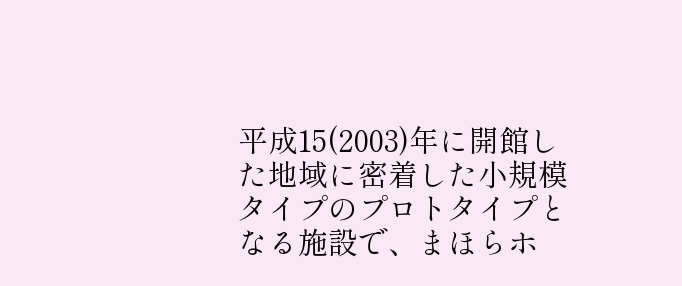平成15(2003)年に開館した地域に密着した小規模タイプのプロトタイプとなる施設で、まほらホ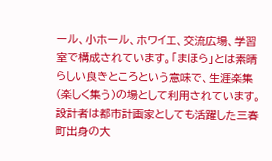ール、小ホール、ホワイエ、交流広場、学習室で構成されています。「まほら」とは素晴らしい良きところという意味で、生涯楽集(楽しく集う)の場として利用されています。設計者は都市計画家としても活躍した三春町出身の大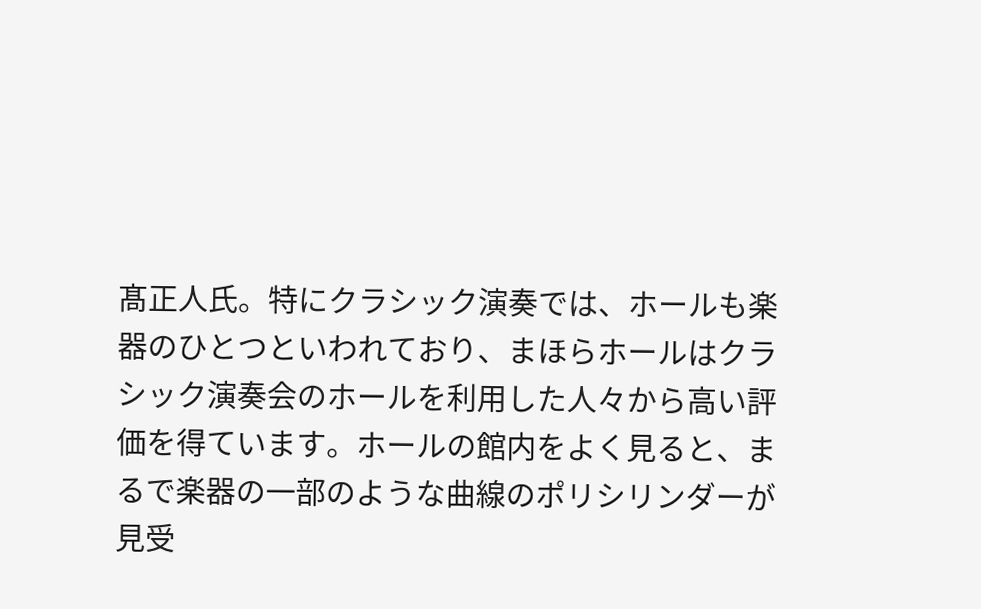髙正人氏。特にクラシック演奏では、ホールも楽器のひとつといわれており、まほらホールはクラシック演奏会のホールを利用した人々から高い評価を得ています。ホールの館内をよく見ると、まるで楽器の一部のような曲線のポリシリンダーが見受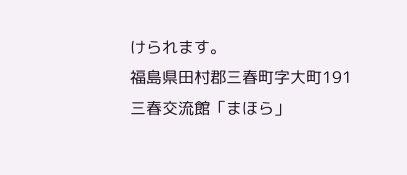けられます。
福島県田村郡三春町字大町191
三春交流館「まほら」